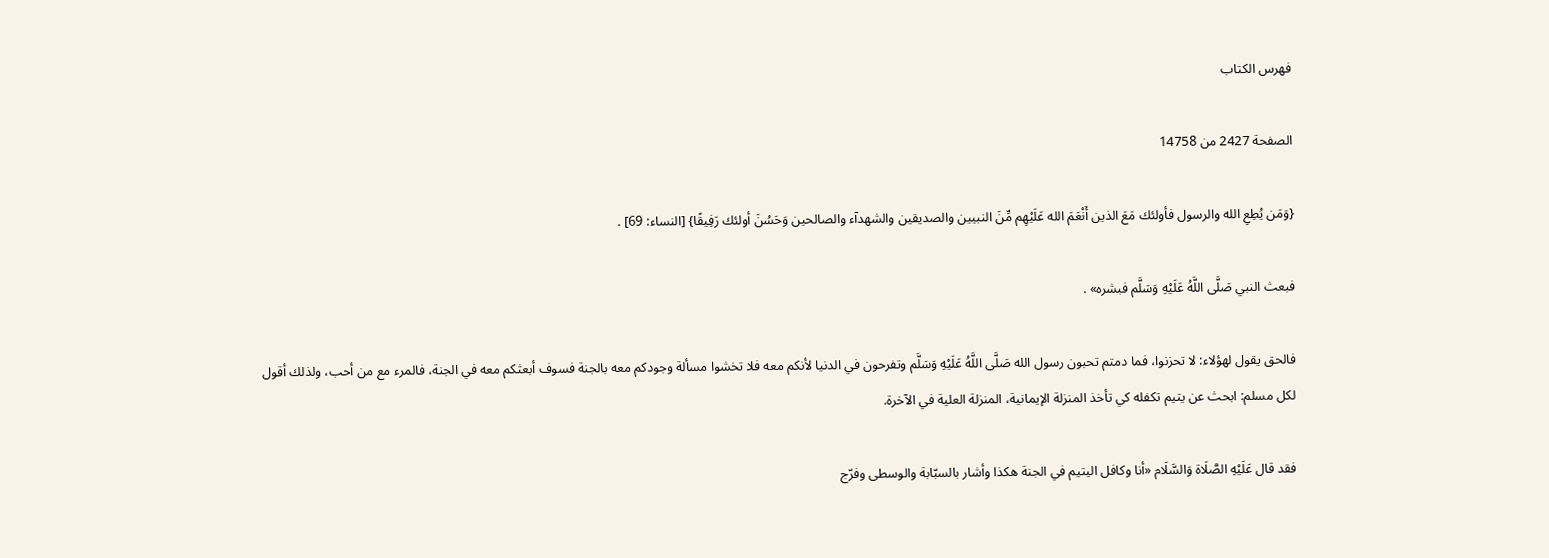فهرس الكتاب

الصفحة 2427 من 14758

{وَمَن يُطِعِ الله والرسول فأولئك مَعَ الذين أَنْعَمَ الله عَلَيْهِم مِّنَ النبيين والصديقين والشهدآء والصالحين وَحَسُنَ أولئك رَفِيقًا} [النساء: 69] .

فبعث النبي صَلَّى اللَّهُ عَلَيْهِ وَسَلَّم فبشره» .

فالحق يقول لهؤلاء: لا تحزنوا، فما دمتم تحبون رسول الله صَلَّى اللَّهُ عَلَيْهِ وَسَلَّم وتفرحون في الدنيا لأنكم معه فلا تخشوا مسألة وجودكم معه بالجنة فسوف أبعثكم معه في الجنة، فالمرء مع من أحب، ولذلك أقول لكل مسلم: ابحث عن يتيم تكفله كي تأخذ المنزلة الإيمانية، المنزلة العلية في الآخرة.

فقد قال عَلَيْهِ الصَّلَاة وَالسَّلَام «أنا وكافل اليتيم في الجنة هكذا وأشار بالسبّابة والوسطى وفرّج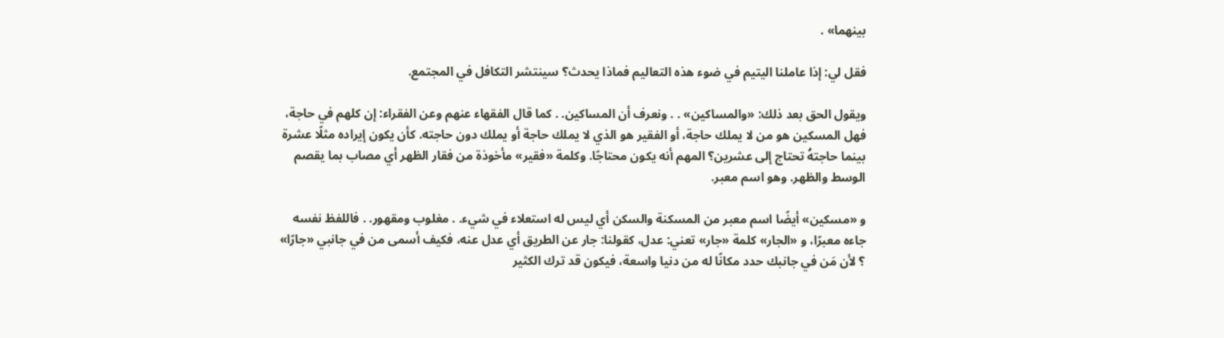بينهما» .

فقل لي: إذا عاملنا اليتيم في ضوء هذه التعاليم فماذا يحدث؟ سينتشر التكافل في المجتمع.

ويقول الحق بعد ذلك: «والمساكين» . . ونعرف أن المساكين. . كما قال الفقهاء عنهم وعن الفقراء: إن كلهم في حاجة، فهل المسكين هو من لا يملك حاجة، أو الفقير هو الذي لا يملك حاجة أو يملك دون حاجته. كأن يكون إيراده مثلًا عشرة بينما حاجتهُ تحتاج إلى عشرين؟ المهم أنه يكون محتاجًا. وكلمة «فقير» مأخوذة من فقار الظهر أي مصاب بما يقصم الوسط والظهر. وهو اسم معبر.

و «مسكين» أيضًا اسم معبر من المسكنة والسكن أي ليس له استعلاء في شيء. . مغلوب ومقهور. . فاللفظ نفسه جاءه معبرًا، و «الجار» كلمة «جار» تعني: عدل، كقولنا: جار عن الطريق أي عدل عنه، فكيف أسمى من في جانبي «جارًا» ؟ لأن مَن في جانبك حدد مكانًا له من دنيا واسعة، فيكون قد ترك الكثير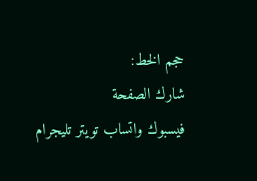حجم الخط:
شارك الصفحة
فيسبوك واتساب تويتر تليجرام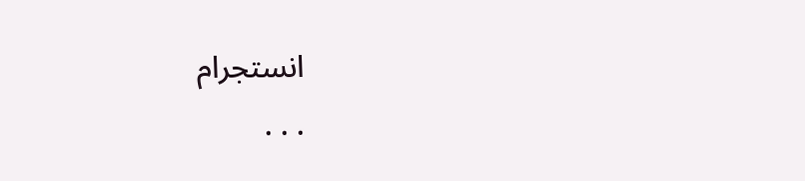انستجرام
. . .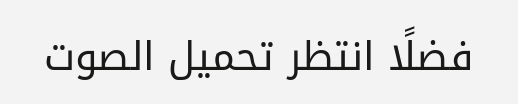فضلًا انتظر تحميل الصوت